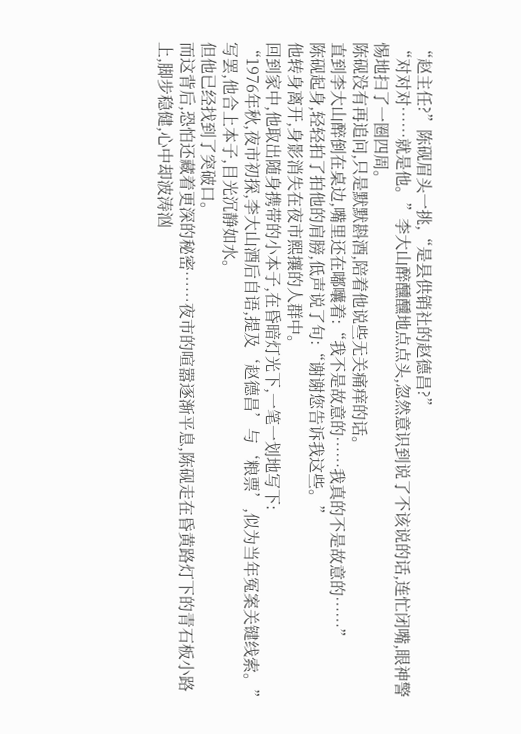“赵主任?”陈砚眉头一挑,“是县供销社的赵德昌?”
“对对对……就是他。”李大山醉醺醺地点点头,忽然意识到说了不该说的话,连忙闭嘴,眼神警惕地扫了一圈四周。
陈砚没有再追问,只是默默斟酒,陪着他说些无关痛痒的话。
直到李大山醉倒在桌边,嘴里还在嘟囔着:“我不是故意的……我真的不是故意的……”
陈砚起身,轻轻拍了拍他的肩膀,低声说了句:“谢谢您告诉我这些。”
他转身离开,身影消失在夜市熙攘的人群中。
回到家中,他取出随身携带的小本子,在昏暗灯光下,一笔一划地写下:
“1976年秋,夜市初探,李大山酒后自语,提及‘赵德昌’与‘粮票’,似为当年冤案关键线索。”
写罢,他合上本子,目光沉静如水。
但他已经找到了突破口。
而这背后,恐怕还藏着更深的秘密……夜市的喧嚣逐渐平息,陈砚走在昏黄路灯下的青石板小路上,脚步稳健,心中却波涛汹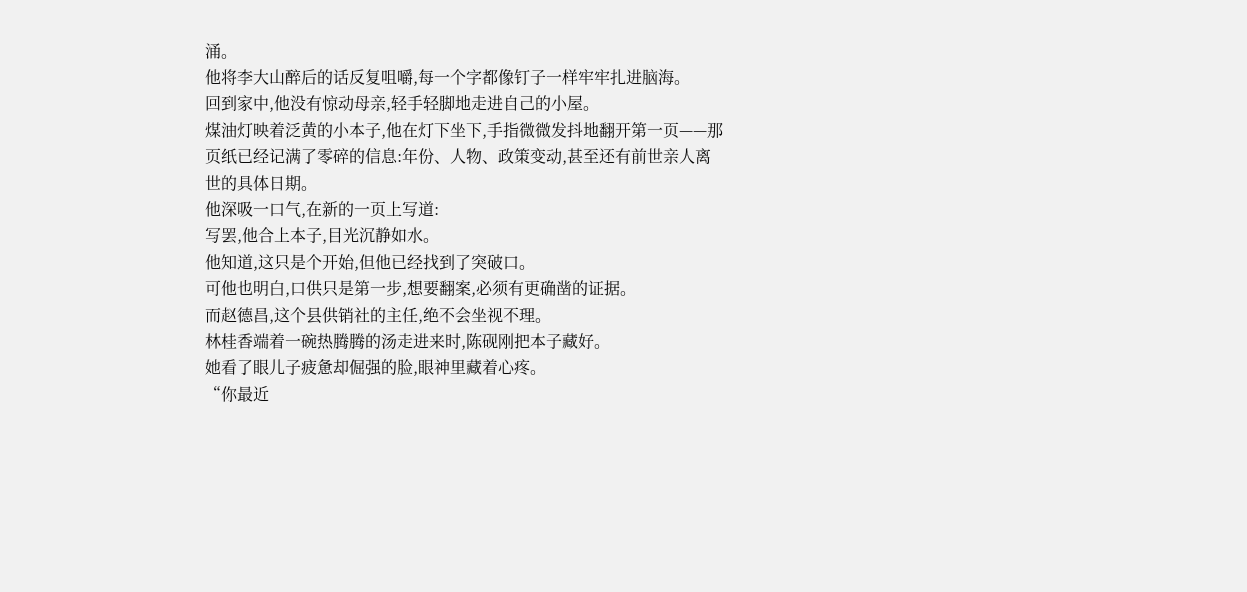涌。
他将李大山醉后的话反复咀嚼,每一个字都像钉子一样牢牢扎进脑海。
回到家中,他没有惊动母亲,轻手轻脚地走进自己的小屋。
煤油灯映着泛黄的小本子,他在灯下坐下,手指微微发抖地翻开第一页——那页纸已经记满了零碎的信息:年份、人物、政策变动,甚至还有前世亲人离世的具体日期。
他深吸一口气,在新的一页上写道:
写罢,他合上本子,目光沉静如水。
他知道,这只是个开始,但他已经找到了突破口。
可他也明白,口供只是第一步,想要翻案,必须有更确凿的证据。
而赵德昌,这个县供销社的主任,绝不会坐视不理。
林桂香端着一碗热腾腾的汤走进来时,陈砚刚把本子藏好。
她看了眼儿子疲惫却倔强的脸,眼神里藏着心疼。
“你最近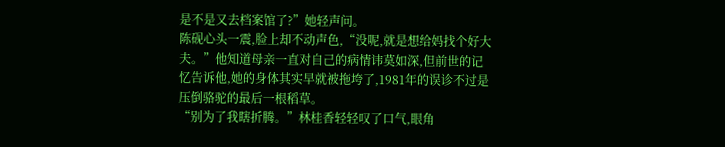是不是又去档案馆了?”她轻声问。
陈砚心头一震,脸上却不动声色,“没呢,就是想给妈找个好大夫。”他知道母亲一直对自己的病情讳莫如深,但前世的记忆告诉他,她的身体其实早就被拖垮了,1981年的误诊不过是压倒骆驼的最后一根稻草。
“别为了我瞎折腾。”林桂香轻轻叹了口气,眼角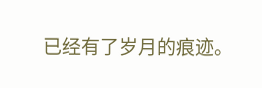已经有了岁月的痕迹。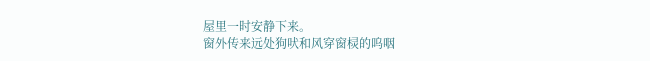屋里一时安静下来。
窗外传来远处狗吠和风穿窗棂的呜咽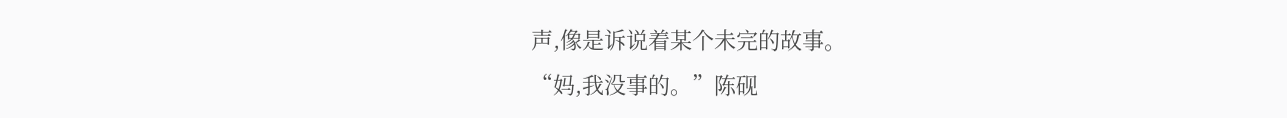声,像是诉说着某个未完的故事。
“妈,我没事的。”陈砚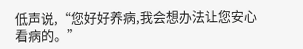低声说,“您好好养病,我会想办法让您安心看病的。”